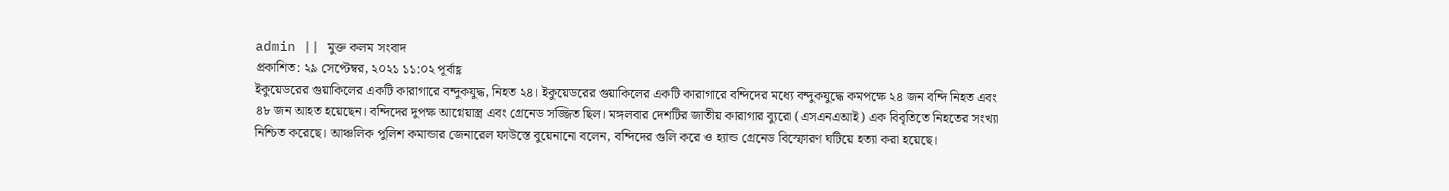admin || মুক্ত কলম সংবাদ
প্রকাশিত: ২৯ সেপ্টেম্বর, ২০২১ ১১:০২ পূর্বাহ্ণ
ইকুয়েডরের গুয়াকিলের একটি কারাগারে বন্দুকযুদ্ধ, নিহত ২৪। ইকুয়েডরের গুয়াকিলের একটি কারাগারে বন্দিদের মধ্যে বন্দুকযুদ্ধে কমপক্ষে ২৪ জন বন্দি নিহত এবং ৪৮ জন আহত হয়েছেন। বন্দিদের দুপক্ষ আগ্নেয়াস্ত্র এবং গ্রেনেড সজ্জিত ছিল। মঙ্গলবার দেশটির জাতীয় কারাগার ব্যুরো (এসএনএআই) এক বিবৃতিতে নিহতের সংখ্যা নিশ্চিত করেছে। আঞ্চলিক পুলিশ কমান্ডার জেনারেল ফাউস্তে বুয়েনানো বলেন, বন্দিদের গুলি করে ও হ্যান্ড গ্রেনেড বিস্ফোরণ ঘটিয়ে হত্যা করা হয়েছে।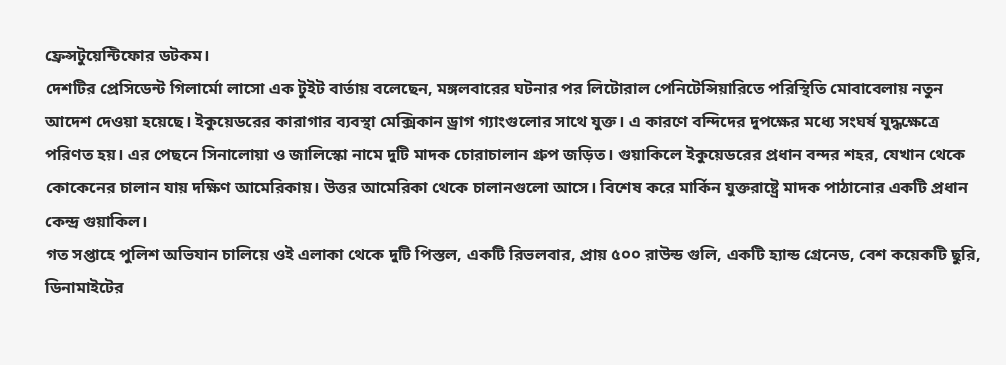ফ্রেন্সটুয়েন্টিফোর ডটকম।
দেশটির প্রেসিডেন্ট গিলার্মো লাসো এক টুইট বার্তায় বলেছেন, মঙ্গলবারের ঘটনার পর লিটোরাল পেনিটেন্সিয়ারিতে পরিস্থিতি মোবাবেলায় নতুন আদেশ দেওয়া হয়েছে। ইকুয়েডরের কারাগার ব্যবস্থা মেক্সিকান ড্রাগ গ্যাংগুলোর সাথে যুক্ত। এ কারণে বন্দিদের দুপক্ষের মধ্যে সংঘর্ষ যুদ্ধক্ষেত্রে পরিণত হয়। এর পেছনে সিনালোয়া ও জালিস্কো নামে দুটি মাদক চোরাচালান গ্রুপ জড়িত। গুয়াকিলে ইকুয়েডরের প্রধান বন্দর শহর, যেখান থেকে কোকেনের চালান যায় দক্ষিণ আমেরিকায়। উত্তর আমেরিকা থেকে চালানগুলো আসে। বিশেষ করে মার্কিন যুক্তরাষ্ট্রে মাদক পাঠানোর একটি প্রধান কেন্দ্র গুয়াকিল।
গত সপ্তাহে পুলিশ অভিযান চালিয়ে ওই এলাকা থেকে দুটি পিস্তল, একটি রিভলবার, প্রায় ৫০০ রাউন্ড গুলি, একটি হ্যান্ড গ্রেনেড, বেশ কয়েকটি ছুরি, ডিনামাইটের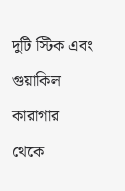দুটি স্টিক এবং গুয়াকিল কারাগার থেকে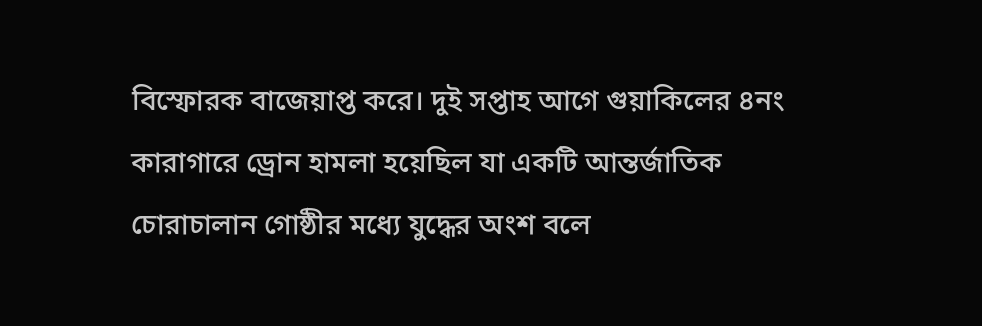বিস্ফোরক বাজেয়াপ্ত করে। দুই সপ্তাহ আগে গুয়াকিলের ৪নং কারাগারে ড্রোন হামলা হয়েছিল যা একটি আন্তর্জাতিক চোরাচালান গোষ্ঠীর মধ্যে যুদ্ধের অংশ বলে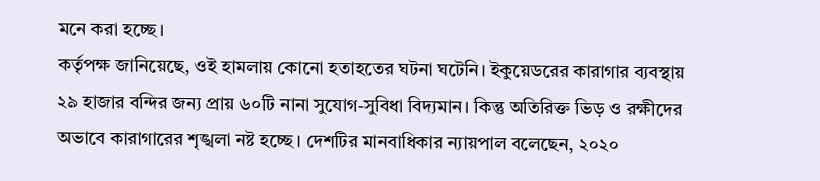মনে করা হচ্ছে।
কর্তৃপক্ষ জানিয়েছে, ওই হামলায় কোনো হতাহতের ঘটনা ঘটেনি। ইকুয়েডরের কারাগার ব্যবস্থায় ২৯ হাজার বন্দির জন্য প্রায় ৬০টি নানা সুযোগ-সুবিধা বিদ্যমান। কিন্তু অতিরিক্ত ভিড় ও রক্ষীদের অভাবে কারাগারের শৃঙ্খলা নষ্ট হচ্ছে। দেশটির মানবাধিকার ন্যায়পাল বলেছেন, ২০২০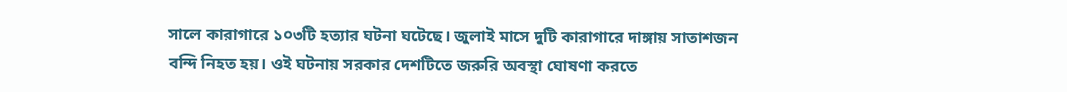সালে কারাগারে ১০৩টি হত্যার ঘটনা ঘটেছে। জুলাই মাসে দুটি কারাগারে দাঙ্গায় সাতাশজন বন্দি নিহত হয়। ওই ঘটনায় সরকার দেশটিতে জরুরি অবস্থা ঘোষণা করতে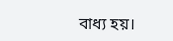বাধ্য হয়।